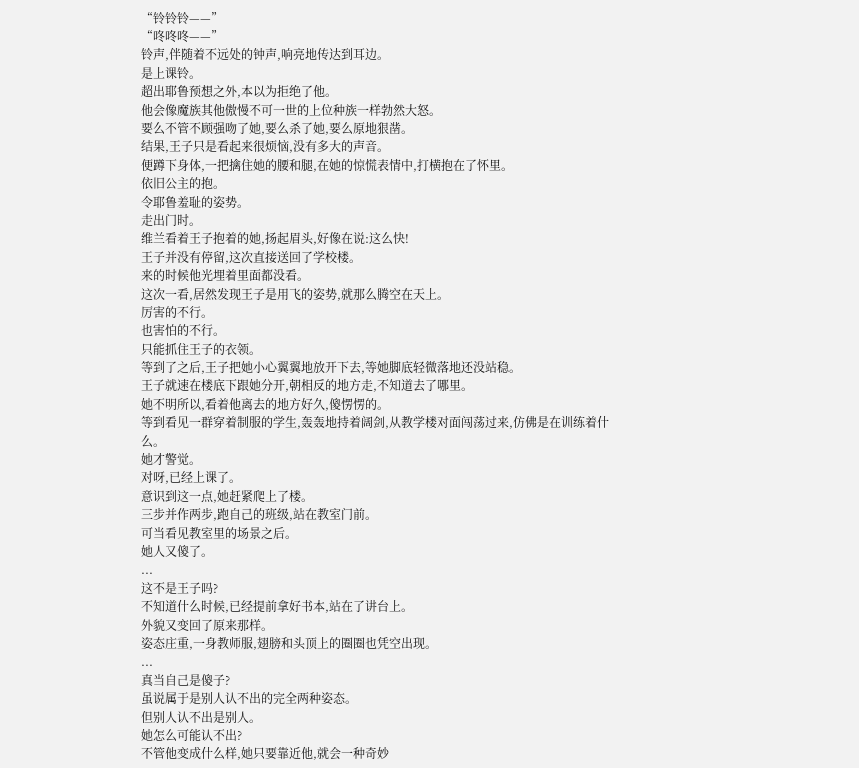“铃铃铃——”
“咚咚咚——”
铃声,伴随着不远处的钟声,响亮地传达到耳边。
是上课铃。
超出耶鲁预想之外,本以为拒绝了他。
他会像魔族其他傲慢不可一世的上位种族一样勃然大怒。
要么不管不顾强吻了她,要么杀了她,要么原地狠凿。
结果,王子只是看起来很烦恼,没有多大的声音。
便蹲下身体,一把擒住她的腰和腿,在她的惊慌表情中,打横抱在了怀里。
依旧公主的抱。
令耶鲁羞耻的姿势。
走出门时。
维兰看着王子抱着的她,扬起眉头,好像在说:这么快!
王子并没有停留,这次直接送回了学校楼。
来的时候他光埋着里面都没看。
这次一看,居然发现王子是用飞的姿势,就那么腾空在天上。
厉害的不行。
也害怕的不行。
只能抓住王子的衣领。
等到了之后,王子把她小心翼翼地放开下去,等她脚底轻微落地还没站稳。
王子就速在楼底下跟她分开,朝相反的地方走,不知道去了哪里。
她不明所以,看着他离去的地方好久,傻愣愣的。
等到看见一群穿着制服的学生,轰轰地持着阔剑,从教学楼对面闯荡过来,仿佛是在训练着什么。
她才警觉。
对呀,已经上课了。
意识到这一点,她赶紧爬上了楼。
三步并作两步,跑自己的班级,站在教室门前。
可当看见教室里的场景之后。
她人又傻了。
...
这不是王子吗?
不知道什么时候,已经提前拿好书本,站在了讲台上。
外貌又变回了原来那样。
姿态庄重,一身教师服,翅膀和头顶上的圈圈也凭空出现。
...
真当自己是傻子?
虽说属于是别人认不出的完全两种姿态。
但别人认不出是别人。
她怎么可能认不出?
不管他变成什么样,她只要靠近他,就会一种奇妙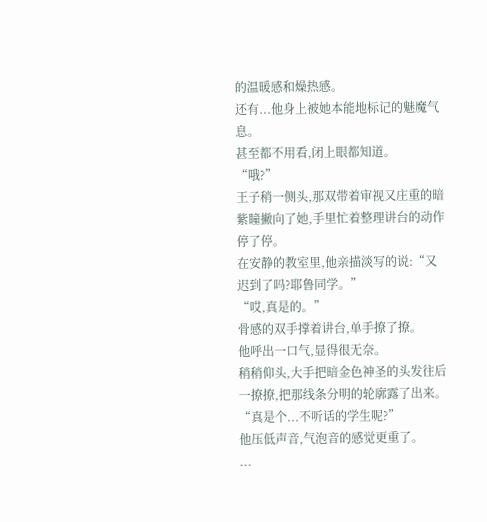的温暖感和燥热感。
还有...他身上被她本能地标记的魅魔气息。
甚至都不用看,闭上眼都知道。
“哦?”
王子稍一侧头,那双带着审视又庄重的暗紫瞳撇向了她,手里忙着整理讲台的动作停了停。
在安静的教室里,他亲描淡写的说:“又迟到了吗?耶鲁同学。”
“哎,真是的。”
骨感的双手撑着讲台,单手撩了撩。
他呼出一口气,显得很无奈。
稍稍仰头,大手把暗金色神圣的头发往后一撩撩,把那线条分明的轮廓露了出来。
“真是个...不听话的学生呢?”
他压低声音,气泡音的感觉更重了。
...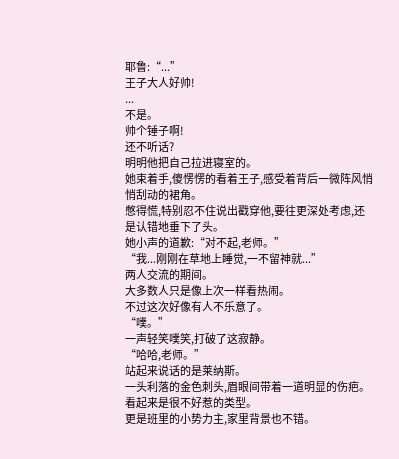耶鲁:“...”
王子大人好帅!
...
不是。
帅个锤子啊!
还不听话?
明明他把自己拉进寝室的。
她束着手,傻愣愣的看着王子,感受着背后一微阵风悄悄刮动的裙角。
憋得慌,特别忍不住说出戳穿他,要往更深处考虑,还是认错地垂下了头。
她小声的道歉:“对不起,老师。”
“我...刚刚在草地上睡觉,一不留神就...”
两人交流的期间。
大多数人只是像上次一样看热闹。
不过这次好像有人不乐意了。
“噗。”
一声轻笑噗笑,打破了这寂静。
“哈哈,老师。”
站起来说话的是莱纳斯。
一头利落的金色刺头,眉眼间带着一道明显的伤疤。
看起来是很不好惹的类型。
更是班里的小势力主,家里背景也不错。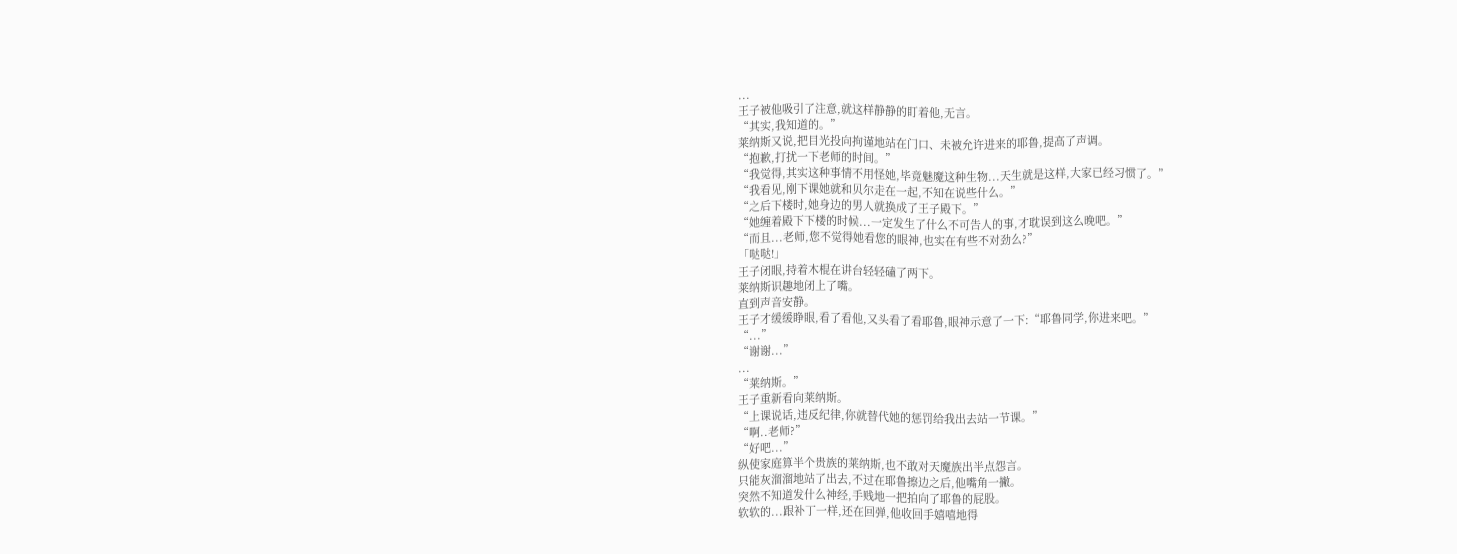...
王子被他吸引了注意,就这样静静的盯着他,无言。
“其实,我知道的。”
莱纳斯又说,把目光投向拘谨地站在门口、未被允许进来的耶鲁,提高了声调。
“抱歉,打扰一下老师的时间。”
“我觉得,其实这种事情不用怪她,毕竟魅魔这种生物...天生就是这样,大家已经习惯了。”
“我看见,刚下课她就和贝尔走在一起,不知在说些什么。”
“之后下楼时,她身边的男人就换成了王子殿下。”
“她缠着殿下下楼的时候...一定发生了什么不可告人的事,才耽误到这么晚吧。”
“而且...老师,您不觉得她看您的眼神,也实在有些不对劲么?”
「哒哒!」
王子闭眼,持着木棍在讲台轻轻磕了两下。
莱纳斯识趣地闭上了嘴。
直到声音安静。
王子才缓缓睁眼,看了看他,又头看了看耶鲁,眼神示意了一下:“耶鲁同学,你进来吧。”
“...”
“谢谢...”
...
“莱纳斯。”
王子重新看向莱纳斯。
“上课说话,违反纪律,你就替代她的惩罚给我出去站一节课。”
“啊..老师?”
“好吧...”
纵使家庭算半个贵族的莱纳斯,也不敢对天魔族出半点怨言。
只能灰溜溜地站了出去,不过在耶鲁擦边之后,他嘴角一撇。
突然不知道发什么神经,手贱地一把拍向了耶鲁的屁股。
软软的...跟补丁一样,还在回弹,他收回手嬉嘻地得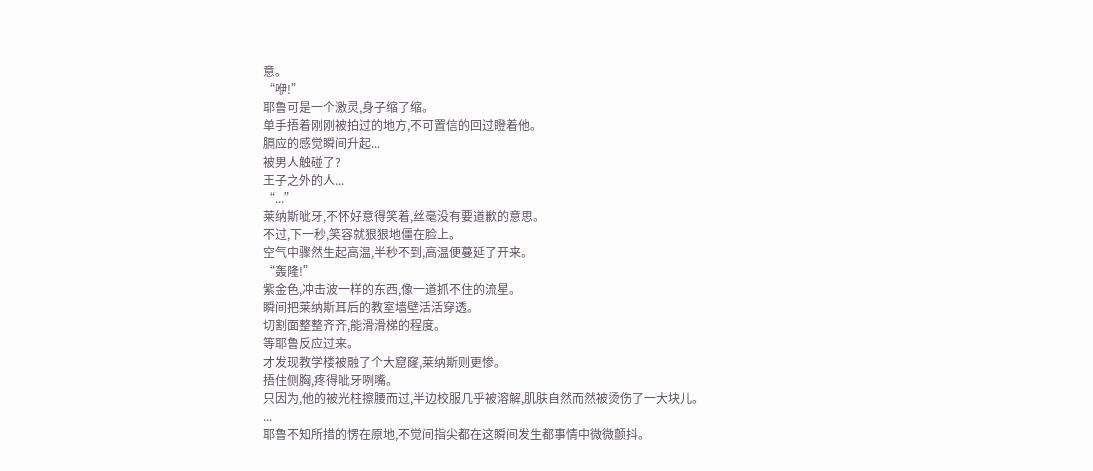意。
“咿!”
耶鲁可是一个激灵,身子缩了缩。
单手捂着刚刚被拍过的地方,不可置信的回过瞪着他。
膈应的感觉瞬间升起...
被男人触碰了?
王子之外的人...
“...”
莱纳斯呲牙,不怀好意得笑着,丝毫没有要道歉的意思。
不过,下一秒,笑容就狠狠地僵在脸上。
空气中骤然生起高温,半秒不到,高温便蔓延了开来。
“轰隆!”
紫金色,冲击波一样的东西,像一道抓不住的流星。
瞬间把莱纳斯耳后的教室墙壁活活穿透。
切割面整整齐齐,能滑滑梯的程度。
等耶鲁反应过来。
才发现教学楼被融了个大窟窿,莱纳斯则更惨。
捂住侧胸,疼得呲牙咧嘴。
只因为,他的被光柱擦腰而过,半边校服几乎被溶解,肌肤自然而然被烫伤了一大块儿。
...
耶鲁不知所措的愣在原地,不觉间指尖都在这瞬间发生都事情中微微颤抖。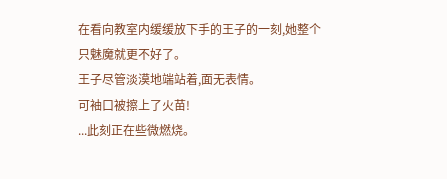在看向教室内缓缓放下手的王子的一刻,她整个只魅魔就更不好了。
王子尽管淡漠地端站着,面无表情。
可袖口被擦上了火苗!
...此刻正在些微燃烧。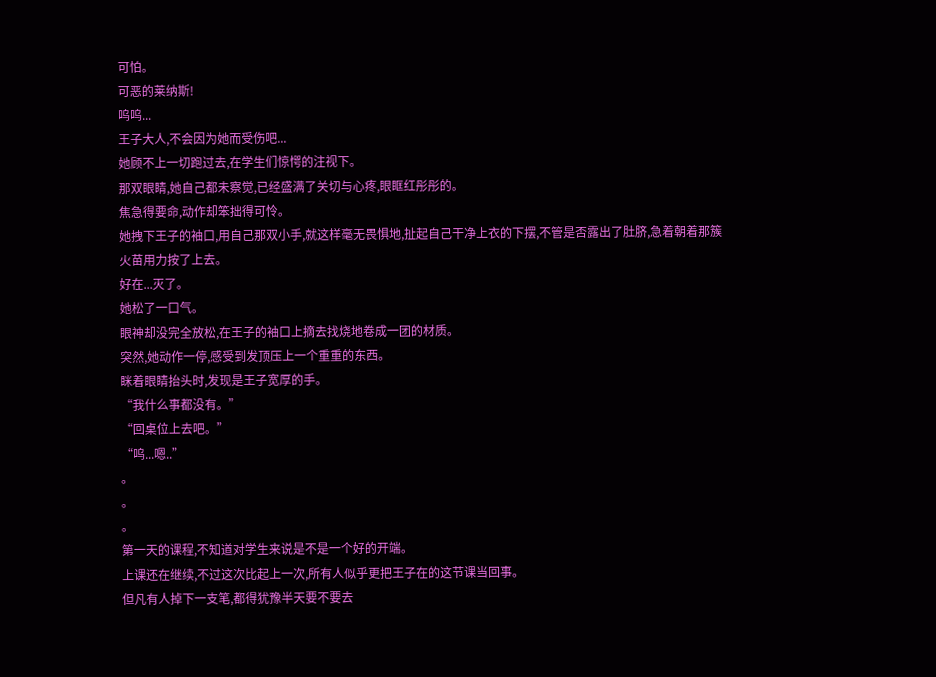可怕。
可恶的莱纳斯!
呜呜...
王子大人,不会因为她而受伤吧...
她顾不上一切跑过去,在学生们惊愕的注视下。
那双眼睛,她自己都未察觉,已经盛满了关切与心疼,眼眶红彤彤的。
焦急得要命,动作却笨拙得可怜。
她拽下王子的袖口,用自己那双小手,就这样毫无畏惧地,扯起自己干净上衣的下摆,不管是否露出了肚脐,急着朝着那簇火苗用力按了上去。
好在...灭了。
她松了一口气。
眼神却没完全放松,在王子的袖口上摘去找烧地卷成一团的材质。
突然,她动作一停,感受到发顶压上一个重重的东西。
眯着眼睛抬头时,发现是王子宽厚的手。
“我什么事都没有。”
“回桌位上去吧。”
“呜...嗯..”
。
。
。
第一天的课程,不知道对学生来说是不是一个好的开端。
上课还在继续,不过这次比起上一次,所有人似乎更把王子在的这节课当回事。
但凡有人掉下一支笔,都得犹豫半天要不要去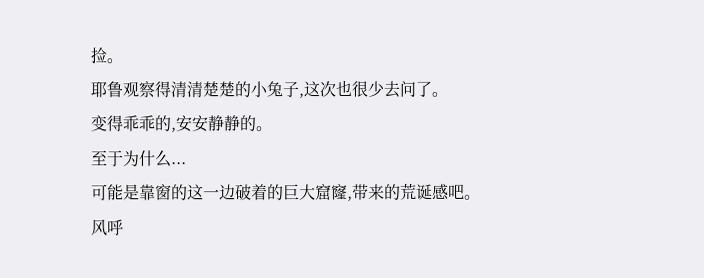捡。
耶鲁观察得清清楚楚的小兔子,这次也很少去问了。
变得乖乖的,安安静静的。
至于为什么...
可能是靠窗的这一边破着的巨大窟窿,带来的荒诞感吧。
风呼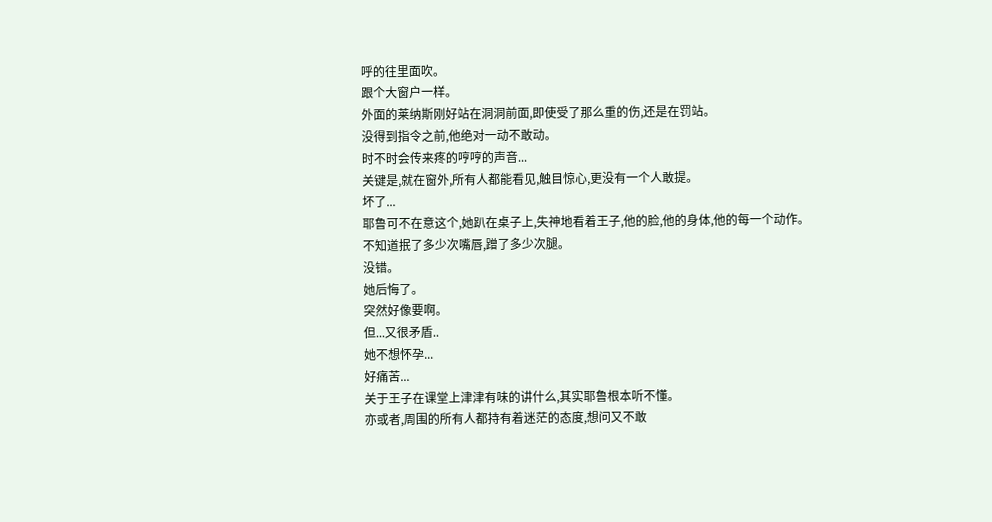呼的往里面吹。
跟个大窗户一样。
外面的莱纳斯刚好站在洞洞前面,即使受了那么重的伤,还是在罚站。
没得到指令之前,他绝对一动不敢动。
时不时会传来疼的哼哼的声音...
关键是,就在窗外,所有人都能看见,触目惊心,更没有一个人敢提。
坏了...
耶鲁可不在意这个,她趴在桌子上,失神地看着王子,他的脸,他的身体,他的每一个动作。
不知道抿了多少次嘴唇,蹭了多少次腿。
没错。
她后悔了。
突然好像要啊。
但...又很矛盾..
她不想怀孕...
好痛苦...
关于王子在课堂上津津有味的讲什么,其实耶鲁根本听不懂。
亦或者,周围的所有人都持有着迷茫的态度,想问又不敢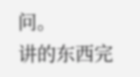问。
讲的东西完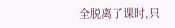全脱离了课时,只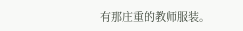有那庄重的教师服装。